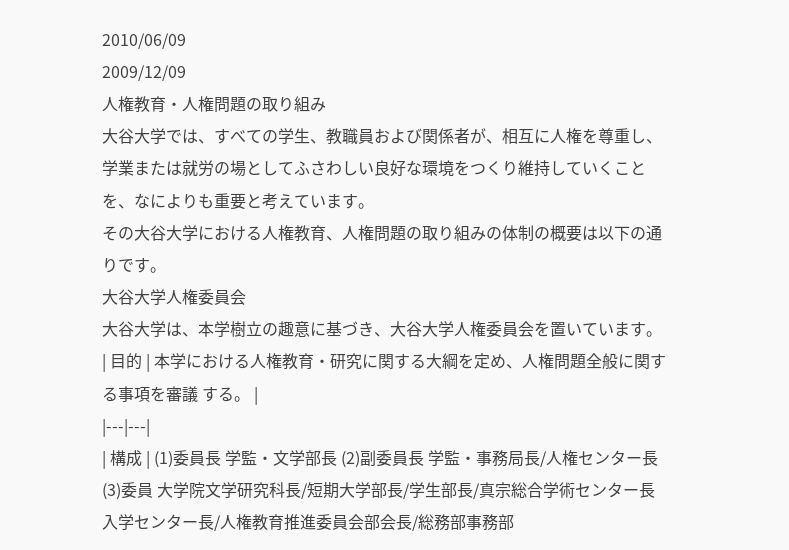2010/06/09
2009/12/09
人権教育・人権問題の取り組み
大谷大学では、すべての学生、教職員および関係者が、相互に人権を尊重し、学業または就労の場としてふさわしい良好な環境をつくり維持していくことを、なによりも重要と考えています。
その大谷大学における人権教育、人権問題の取り組みの体制の概要は以下の通りです。
大谷大学人権委員会
大谷大学は、本学樹立の趣意に基づき、大谷大学人権委員会を置いています。
| 目的 | 本学における人権教育・研究に関する大綱を定め、人権問題全般に関する事項を審議 する。 |
|---|---|
| 構成 | (1)委員長 学監・文学部長 (2)副委員長 学監・事務局長/人権センター長 (3)委員 大学院文学研究科長/短期大学部長/学生部長/真宗総合学術センター長 入学センター長/人権教育推進委員会部会長/総務部事務部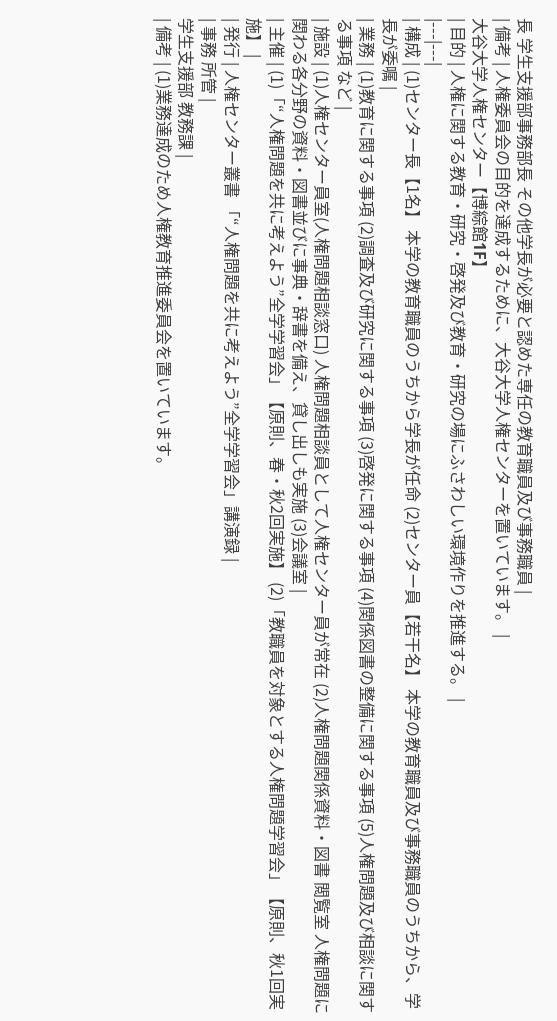長 学生支援部事務部長 その他学長が必要と認めた専任の教育職員及び事務職員 |
| 備考 | 人権委員会の目的を達成するために、大谷大学人権センターを置いています。 |
大谷大学人権センター【博綜館1F】
| 目的 | 人権に関する教育・研究・啓発及び教育・研究の場にふさわしい環境作りを推進する。 |
|---|---|
| 構成 | (1)センター長【1名】 本学の教育職員のうちから学長が任命 (2)センター員【若干名】 本学の教育職員及び事務職員のうちから、学長が委嘱 |
| 業務 | (1)教育に関する事項 (2)調査及び研究に関する事項 (3)啓発に関する事項 (4)関係図書の整備に関する事項 (5)人権問題及び相談に関する事項 など |
| 施設 | (1)人権センター員室(人権問題相談窓口) 人権問題相談員として人権センター員が常在 (2)人権問題関係資料・図書 閲覧室 人権問題に関わる各分野の資料・図書並びに事典・辞書を備え、貸し出しも実施 (3)会議室 |
| 主催 | (1)「“人権問題を共に考えよう”全学学習会」【原則、春・秋2回実施】 (2)「教職員を対象とする人権問題学習会」【原則、秋1回実施】 |
| 発行 | 人権センター叢書 「“人権問題を共に考えよう”全学学習会」講演録 |
| 事務 所管 |
学生支援部 教務課 |
| 備考 | (1)業務達成のため人権教育推進委員会を置いています。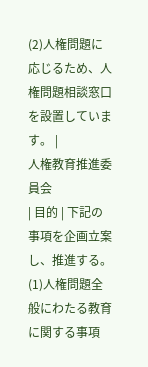(2)人権問題に応じるため、人権問題相談窓口を設置しています。 |
人権教育推進委員会
| 目的 | 下記の事項を企画立案し、推進する。 (1)人権問題全般にわたる教育に関する事項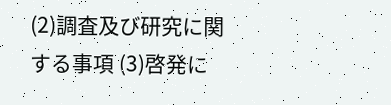(2)調査及び研究に関する事項 (3)啓発に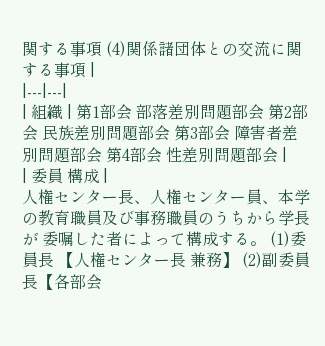関する事項 (4)関係諸団体との交流に関する事項 |
|---|---|
| 組織 | 第1部会 部落差別問題部会 第2部会 民族差別問題部会 第3部会 障害者差別問題部会 第4部会 性差別問題部会 |
| 委員 構成 |
人権センター長、人権センター員、本学の教育職員及び事務職員のうちから学長が 委嘱した者によって構成する。 (1)委員長 【人権センター長 兼務】 (2)副委員長【各部会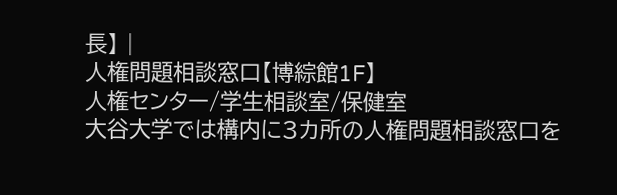長】 |
人権問題相談窓口【博綜館1F】
人権センター/学生相談室/保健室
大谷大学では構内に3カ所の人権問題相談窓口を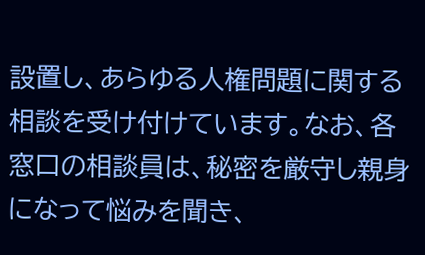設置し、あらゆる人権問題に関する相談を受け付けています。なお、各窓口の相談員は、秘密を厳守し親身になって悩みを聞き、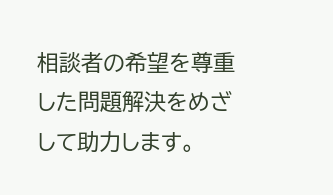相談者の希望を尊重した問題解決をめざして助力します。